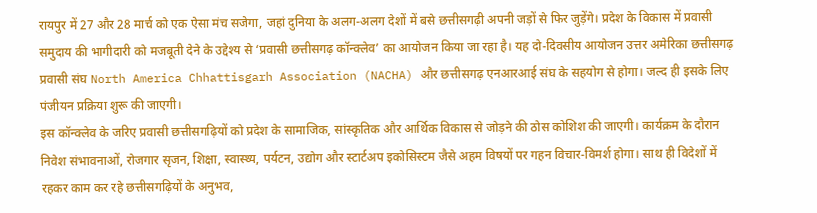रायपुर में 27 और 28 मार्च को एक ऐसा मंच सजेगा, जहां दुनिया के अलग-अलग देशों में बसे छत्तीसगढ़ी अपनी जड़ों से फिर जुड़ेंगे। प्रदेश के विकास में प्रवासी समुदाय की भागीदारी को मजबूती देने के उद्देश्य से ‘प्रवासी छत्तीसगढ़ कॉन्क्लेव’ का आयोजन किया जा रहा है। यह दो-दिवसीय आयोजन उत्तर अमेरिका छत्तीसगढ़ प्रवासी संघ North America Chhattisgarh Association (NACHA) और छत्तीसगढ़ एनआरआई संघ के सहयोग से होगा। जल्द ही इसके लिए पंजीयन प्रक्रिया शुरू की जाएगी।
इस कॉन्क्लेव के जरिए प्रवासी छत्तीसगढ़ियों को प्रदेश के सामाजिक, सांस्कृतिक और आर्थिक विकास से जोड़ने की ठोस कोशिश की जाएगी। कार्यक्रम के दौरान निवेश संभावनाओं, रोजगार सृजन, शिक्षा, स्वास्थ्य, पर्यटन, उद्योग और स्टार्टअप इकोसिस्टम जैसे अहम विषयों पर गहन विचार-विमर्श होगा। साथ ही विदेशों में रहकर काम कर रहे छत्तीसगढ़ियों के अनुभव,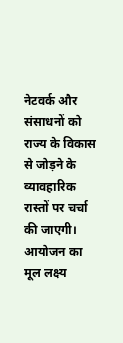नेटवर्क और संसाधनों को राज्य के विकास से जोड़ने के व्यावहारिक रास्तों पर चर्चा की जाएगी।
आयोजन का मूल लक्ष्य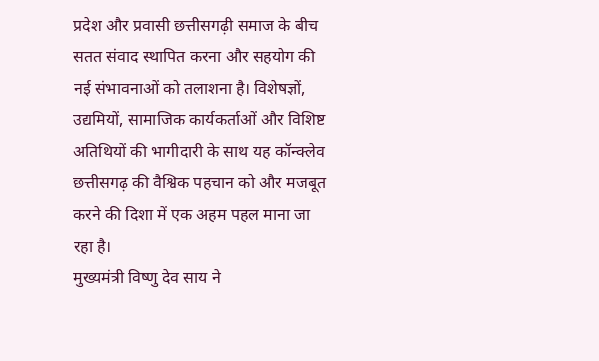प्रदेश और प्रवासी छत्तीसगढ़ी समाज के बीच सतत संवाद स्थापित करना और सहयोग की नई संभावनाओं को तलाशना है। विशेषज्ञों, उद्यमियों, सामाजिक कार्यकर्ताओं और विशिष्ट अतिथियों की भागीदारी के साथ यह कॉन्क्लेव छत्तीसगढ़ की वैश्विक पहचान को और मजबूत करने की दिशा में एक अहम पहल माना जा रहा है।
मुख्यमंत्री विष्णु देव साय ने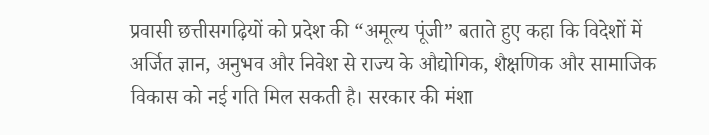प्रवासी छत्तीसगढ़ियों को प्रदेश की “अमूल्य पूंजी” बताते हुए कहा कि विदेशों में अर्जित ज्ञान, अनुभव और निवेश से राज्य के औद्योगिक, शैक्षणिक और सामाजिक विकास को नई गति मिल सकती है। सरकार की मंशा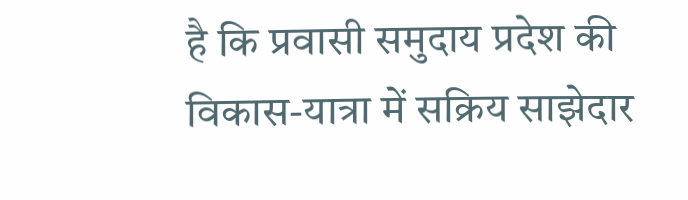है कि प्रवासी समुदाय प्रदेश की विकास-यात्रा में सक्रिय साझेदार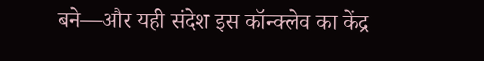बने—और यही संदेश इस कॉन्क्लेव का केंद्र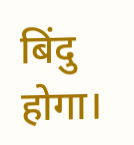बिंदु होगा।